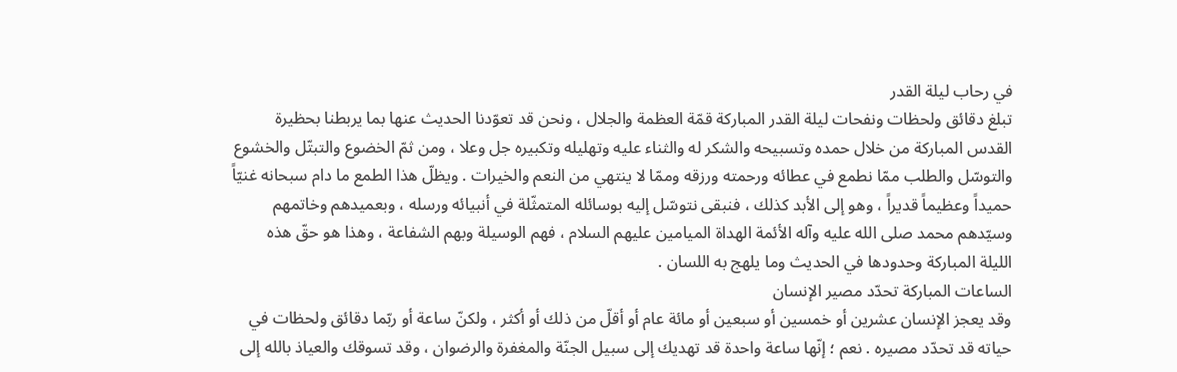في رحاب ليلة القدر
تبلغ دقائق ولحظات ونفحات ليلة القدر المباركة قمّة العظمة والجلال ، ونحن قد تعوّدنا الحديث عنها بما يربطنا بحظيرة القدس المباركة من خلال حمده وتسبيحه والشكر له والثناء عليه وتهليله وتكبيره جل وعلا ، ومن ثمّ الخضوع والتبتّل والخشوع والتوسّل والطلب ممّا نطمع في عطائه ورحمته ورزقه وممّا لا ينتهي من النعم والخيرات . ويظلّ هذا الطمع ما دام سبحانه غنيّاً حميداً وعظيماً قديراً ، وهو إلى الأبد كذلك ، فنبقى نتوسّل إليه بوسائله المتمثّلة في أنبيائه ورسله ، وبعميدهم وخاتمهم وسيّدهم محمد صلى الله عليه وآله الأئمة الهداة الميامين عليهم السلام ، فهم الوسيلة وبهم الشفاعة ، وهذا هو حقّ هذه الليلة المباركة وحدودها في الحديث وما يلهج به اللسان .
الساعات المباركة تحدّد مصير الإنسان
وقد يعجز الإنسان عشرين أو خمسين أو سبعين أو مائة عام أو أقلّ من ذلك أو أكثر ، ولكنّ ساعة أو ربّما دقائق ولحظات في حياته قد تحدّد مصيره . نعم ؛ إنّها ساعة واحدة قد تهديك إلى سبيل الجنّة والمغفرة والرضوان ، وقد تسوقك والعياذ بالله إلى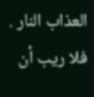العذاب النار . فلا ريب أن